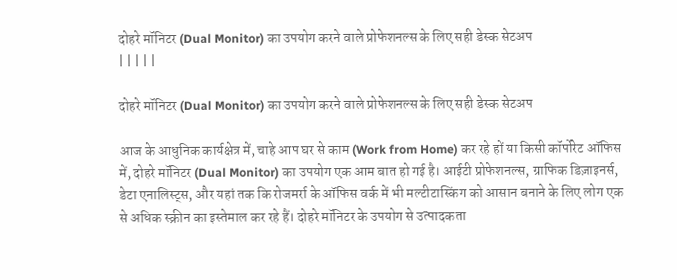दोहरे मॉनिटर (Dual Monitor) का उपयोग करने वाले प्रोफेशनल्स के लिए सही डेस्क सेटअप
| | | | |

दोहरे मॉनिटर (Dual Monitor) का उपयोग करने वाले प्रोफेशनल्स के लिए सही डेस्क सेटअप

आज के आधुनिक कार्यक्षेत्र में, चाहे आप घर से काम (Work from Home) कर रहे हों या किसी कॉर्पोरेट ऑफिस में, दोहरे मॉनिटर (Dual Monitor) का उपयोग एक आम बात हो गई है। आईटी प्रोफेशनल्स, ग्राफिक डिज़ाइनर्स, डेटा एनालिस्ट्स, और यहां तक कि रोजमर्रा के ऑफिस वर्क में भी मल्टीटास्किंग को आसान बनाने के लिए लोग एक से अधिक स्क्रीन का इस्तेमाल कर रहे हैं। दोहरे मॉनिटर के उपयोग से उत्पादकता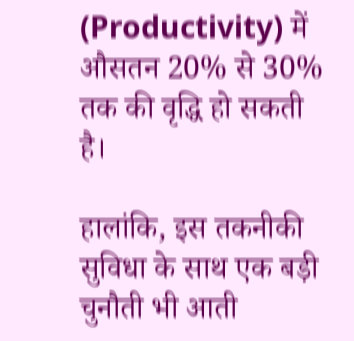(Productivity) में औसतन 20% से 30% तक की वृद्धि हो सकती है।

हालांकि, इस तकनीकी सुविधा के साथ एक बड़ी चुनौती भी आती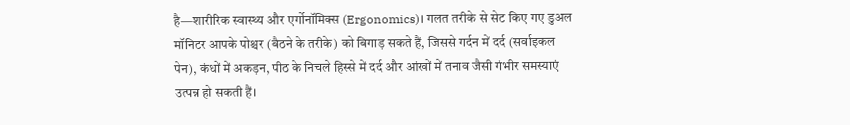है—शारीरिक स्वास्थ्य और एर्गोनॉमिक्स (Ergonomics)। गलत तरीके से सेट किए गए डुअल मॉनिटर आपके पोश्चर (बैठने के तरीके) को बिगाड़ सकते हैं, जिससे गर्दन में दर्द (सर्वाइकल पेन), कंधों में अकड़न, पीठ के निचले हिस्से में दर्द और आंखों में तनाव जैसी गंभीर समस्याएं उत्पन्न हो सकती हैं।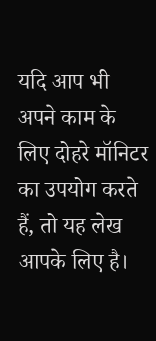यदि आप भी अपने काम के लिए दोहरे मॉनिटर का उपयोग करते हैं, तो यह लेख आपके लिए है।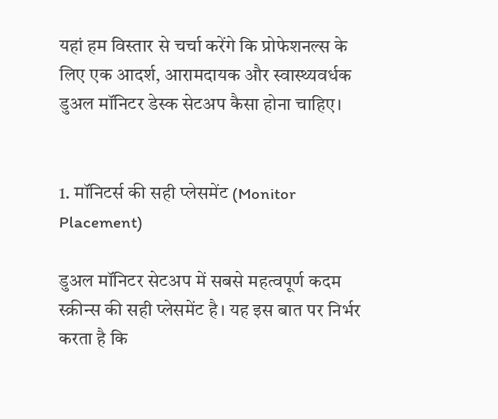यहां हम विस्तार से चर्चा करेंगे कि प्रोफेशनल्स के लिए एक आदर्श, आरामदायक और स्वास्थ्यवर्धक डुअल मॉनिटर डेस्क सेटअप कैसा होना चाहिए।


1. मॉनिटर्स की सही प्लेसमेंट (Monitor Placement)

डुअल मॉनिटर सेटअप में सबसे महत्वपूर्ण कदम स्क्रीन्स की सही प्लेसमेंट है। यह इस बात पर निर्भर करता है कि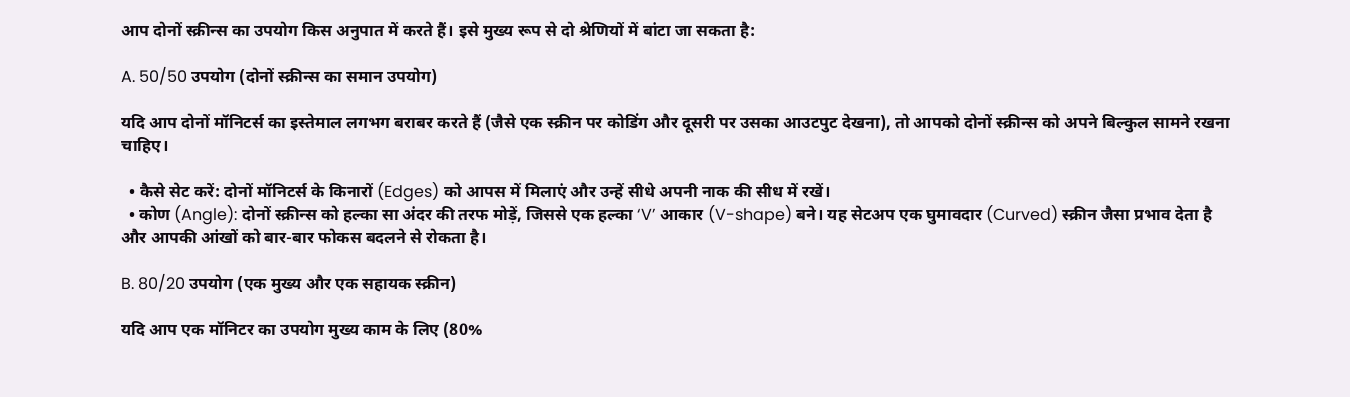आप दोनों स्क्रीन्स का उपयोग किस अनुपात में करते हैं। इसे मुख्य रूप से दो श्रेणियों में बांटा जा सकता है:

A. 50/50 उपयोग (दोनों स्क्रीन्स का समान उपयोग)

यदि आप दोनों मॉनिटर्स का इस्तेमाल लगभग बराबर करते हैं (जैसे एक स्क्रीन पर कोडिंग और दूसरी पर उसका आउटपुट देखना), तो आपको दोनों स्क्रीन्स को अपने बिल्कुल सामने रखना चाहिए।

  • कैसे सेट करें: दोनों मॉनिटर्स के किनारों (Edges) को आपस में मिलाएं और उन्हें सीधे अपनी नाक की सीध में रखें।
  • कोण (Angle): दोनों स्क्रीन्स को हल्का सा अंदर की तरफ मोड़ें, जिससे एक हल्का ‘V’ आकार (V-shape) बने। यह सेटअप एक घुमावदार (Curved) स्क्रीन जैसा प्रभाव देता है और आपकी आंखों को बार-बार फोकस बदलने से रोकता है।

B. 80/20 उपयोग (एक मुख्य और एक सहायक स्क्रीन)

यदि आप एक मॉनिटर का उपयोग मुख्य काम के लिए (80%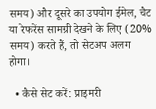समय) और दूसरे का उपयोग ईमेल, चैट या रेफरेंस सामग्री देखने के लिए (20% समय) करते हैं, तो सेटअप अलग होगा।

  • कैसे सेट करें: प्राइमरी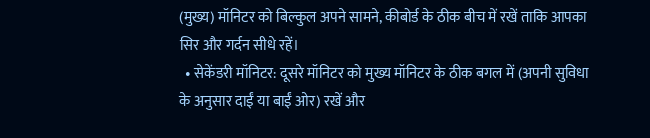(मुख्य) मॉनिटर को बिल्कुल अपने सामने, कीबोर्ड के ठीक बीच में रखें ताकि आपका सिर और गर्दन सीधे रहें।
  • सेकेंडरी मॉनिटर: दूसरे मॉनिटर को मुख्य मॉनिटर के ठीक बगल में (अपनी सुविधा के अनुसार दाईं या बाईं ओर) रखें और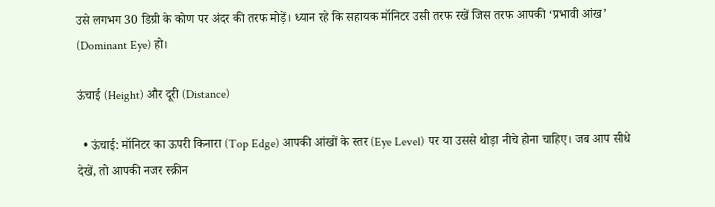उसे लगभग 30 डिग्री के कोण पर अंदर की तरफ मोड़ें। ध्यान रहे कि सहायक मॉनिटर उसी तरफ रखें जिस तरफ आपकी ‘प्रभावी आंख’ (Dominant Eye) हो।

ऊंचाई (Height) और दूरी (Distance)

  • ऊंचाई: मॉनिटर का ऊपरी किनारा (Top Edge) आपकी आंखों के स्तर (Eye Level) पर या उससे थोड़ा नीचे होना चाहिए। जब आप सीधे देखें, तो आपकी नजर स्क्रीन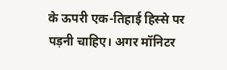के ऊपरी एक-तिहाई हिस्से पर पड़नी चाहिए। अगर मॉनिटर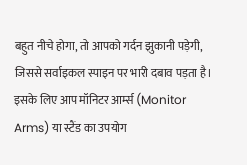बहुत नीचे होगा, तो आपको गर्दन झुकानी पड़ेगी, जिससे सर्वाइकल स्पाइन पर भारी दबाव पड़ता है। इसके लिए आप मॉनिटर आर्म्स (Monitor Arms) या स्टैंड का उपयोग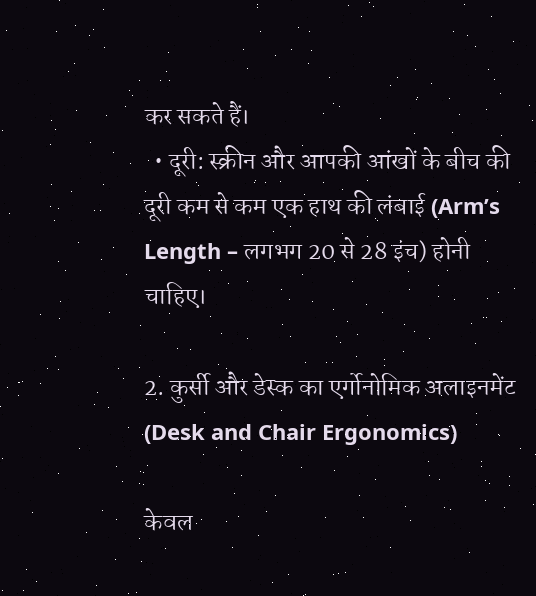कर सकते हैं।
  • दूरी: स्क्रीन और आपकी आंखों के बीच की दूरी कम से कम एक हाथ की लंबाई (Arm’s Length – लगभग 20 से 28 इंच) होनी चाहिए।

2. कुर्सी और डेस्क का एर्गोनोमिक अलाइनमेंट (Desk and Chair Ergonomics)

केवल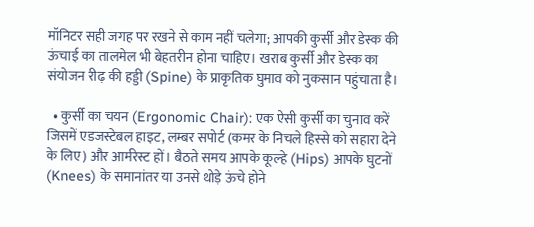मॉनिटर सही जगह पर रखने से काम नहीं चलेगा; आपकी कुर्सी और डेस्क की ऊंचाई का तालमेल भी बेहतरीन होना चाहिए। खराब कुर्सी और डेस्क का संयोजन रीढ़ की हड्डी (Spine) के प्राकृतिक घुमाव को नुकसान पहुंचाता है।

  • कुर्सी का चयन (Ergonomic Chair): एक ऐसी कुर्सी का चुनाव करें जिसमें एडजस्टेबल हाइट, लम्बर सपोर्ट (कमर के निचले हिस्से को सहारा देने के लिए) और आर्मरेस्ट हों। बैठते समय आपके कूल्हे (Hips) आपके घुटनों (Knees) के समानांतर या उनसे थोड़े ऊंचे होने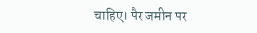चाहिए। पैर जमीन पर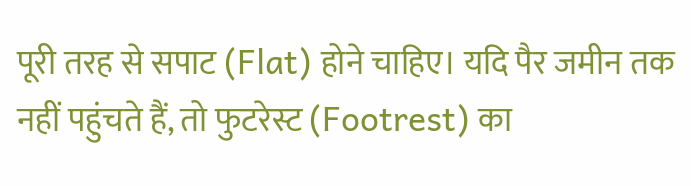पूरी तरह से सपाट (Flat) होने चाहिए। यदि पैर जमीन तक नहीं पहुंचते हैं, तो फुटरेस्ट (Footrest) का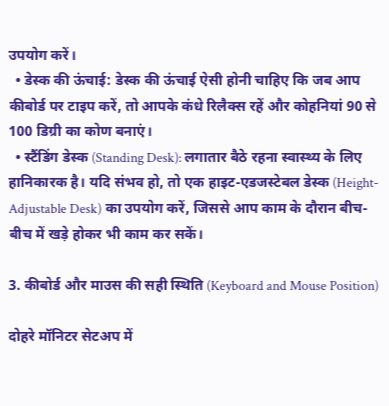उपयोग करें।
  • डेस्क की ऊंचाई: डेस्क की ऊंचाई ऐसी होनी चाहिए कि जब आप कीबोर्ड पर टाइप करें, तो आपके कंधे रिलैक्स रहें और कोहनियां 90 से 100 डिग्री का कोण बनाएं।
  • स्टैंडिंग डेस्क (Standing Desk): लगातार बैठे रहना स्वास्थ्य के लिए हानिकारक है। यदि संभव हो, तो एक हाइट-एडजस्टेबल डेस्क (Height-Adjustable Desk) का उपयोग करें, जिससे आप काम के दौरान बीच-बीच में खड़े होकर भी काम कर सकें।

3. कीबोर्ड और माउस की सही स्थिति (Keyboard and Mouse Position)

दोहरे मॉनिटर सेटअप में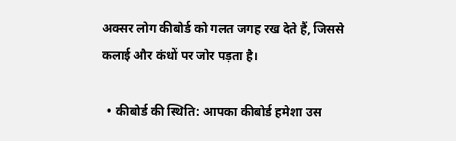अक्सर लोग कीबोर्ड को गलत जगह रख देते हैं, जिससे कलाई और कंधों पर जोर पड़ता है।

  • कीबोर्ड की स्थिति: आपका कीबोर्ड हमेशा उस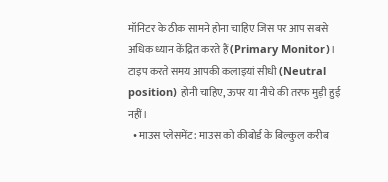मॉनिटर के ठीक सामने होना चाहिए जिस पर आप सबसे अधिक ध्यान केंद्रित करते हैं (Primary Monitor)। टाइप करते समय आपकी कलाइयां सीधी (Neutral position) होनी चाहिए, ऊपर या नीचे की तरफ मुड़ी हुई नहीं।
  • माउस प्लेसमेंट: माउस को कीबोर्ड के बिल्कुल करीब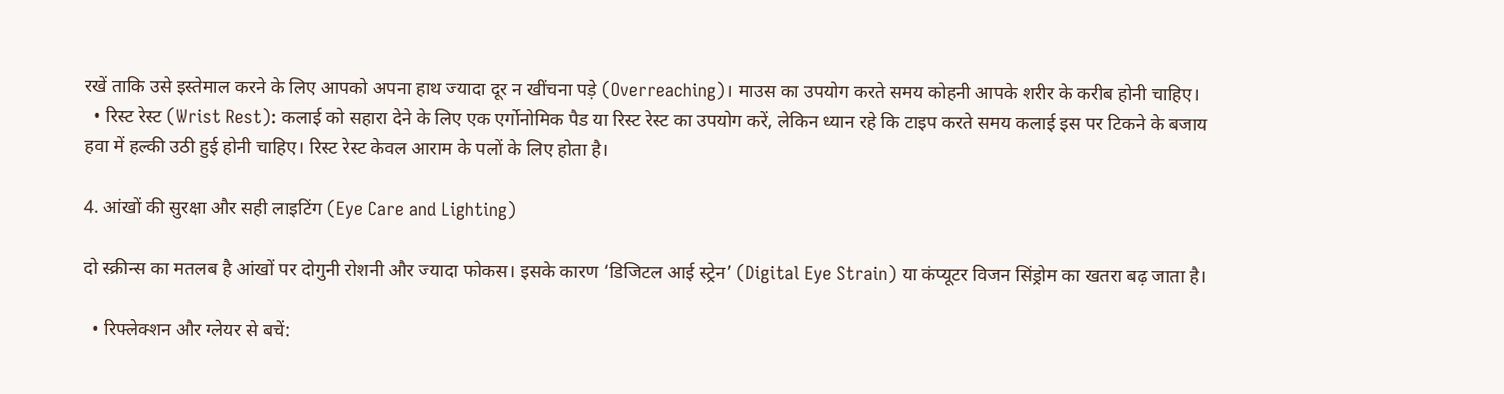रखें ताकि उसे इस्तेमाल करने के लिए आपको अपना हाथ ज्यादा दूर न खींचना पड़े (Overreaching)। माउस का उपयोग करते समय कोहनी आपके शरीर के करीब होनी चाहिए।
  • रिस्ट रेस्ट (Wrist Rest): कलाई को सहारा देने के लिए एक एर्गोनोमिक पैड या रिस्ट रेस्ट का उपयोग करें, लेकिन ध्यान रहे कि टाइप करते समय कलाई इस पर टिकने के बजाय हवा में हल्की उठी हुई होनी चाहिए। रिस्ट रेस्ट केवल आराम के पलों के लिए होता है।

4. आंखों की सुरक्षा और सही लाइटिंग (Eye Care and Lighting)

दो स्क्रीन्स का मतलब है आंखों पर दोगुनी रोशनी और ज्यादा फोकस। इसके कारण ‘डिजिटल आई स्ट्रेन’ (Digital Eye Strain) या कंप्यूटर विजन सिंड्रोम का खतरा बढ़ जाता है।

  • रिफ्लेक्शन और ग्लेयर से बचें: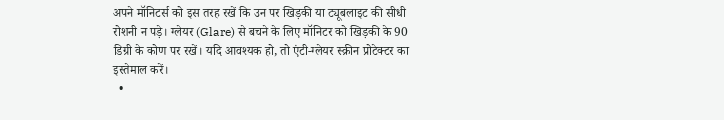अपने मॉनिटर्स को इस तरह रखें कि उन पर खिड़की या ट्यूबलाइट की सीधी रोशनी न पड़े। ग्लेयर (Glare) से बचने के लिए मॉनिटर को खिड़की के 90 डिग्री के कोण पर रखें। यदि आवश्यक हो, तो एंटी-ग्लेयर स्क्रीन प्रोटेक्टर का इस्तेमाल करें।
  •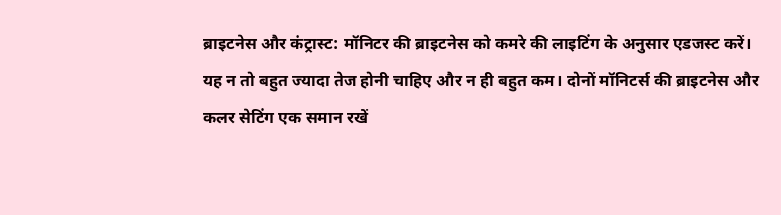ब्राइटनेस और कंट्रास्ट: मॉनिटर की ब्राइटनेस को कमरे की लाइटिंग के अनुसार एडजस्ट करें। यह न तो बहुत ज्यादा तेज होनी चाहिए और न ही बहुत कम। दोनों मॉनिटर्स की ब्राइटनेस और कलर सेटिंग एक समान रखें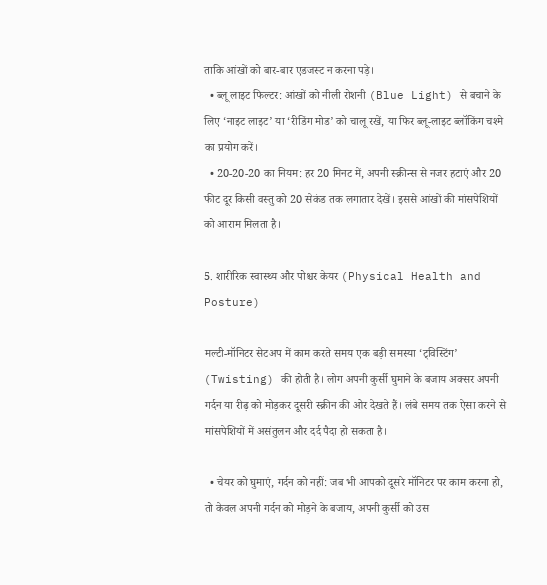ताकि आंखों को बार-बार एडजस्ट न करना पड़े।
  • ब्लू लाइट फिल्टर: आंखों को नीली रोशनी (Blue Light) से बचाने के लिए ‘नाइट लाइट’ या ‘रीडिंग मोड’ को चालू रखें, या फिर ब्लू-लाइट ब्लॉकिंग चश्मे का प्रयोग करें।
  • 20-20-20 का नियम: हर 20 मिनट में, अपनी स्क्रीन्स से नजर हटाएं और 20 फीट दूर किसी वस्तु को 20 सेकंड तक लगातार देखें। इससे आंखों की मांसपेशियों को आराम मिलता है।

5. शारीरिक स्वास्थ्य और पोश्चर केयर (Physical Health and Posture)

मल्टी-मॉनिटर सेटअप में काम करते समय एक बड़ी समस्या ‘ट्विस्टिंग’ (Twisting) की होती है। लोग अपनी कुर्सी घुमाने के बजाय अक्सर अपनी गर्दन या रीढ़ को मोड़कर दूसरी स्क्रीन की ओर देखते हैं। लंबे समय तक ऐसा करने से मांसपेशियों में असंतुलन और दर्द पैदा हो सकता है।

  • चेयर को घुमाएं, गर्दन को नहीं: जब भी आपको दूसरे मॉनिटर पर काम करना हो, तो केवल अपनी गर्दन को मोड़ने के बजाय, अपनी कुर्सी को उस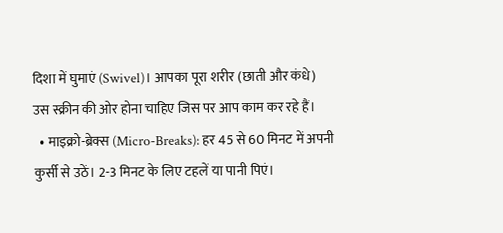दिशा में घुमाएं (Swivel)। आपका पूरा शरीर (छाती और कंधे) उस स्क्रीन की ओर होना चाहिए जिस पर आप काम कर रहे हैं।
  • माइक्रो-ब्रेक्स (Micro-Breaks): हर 45 से 60 मिनट में अपनी कुर्सी से उठें। 2-3 मिनट के लिए टहलें या पानी पिएं।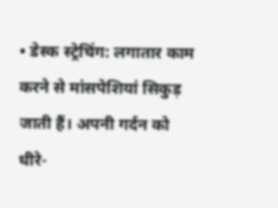• डेस्क स्ट्रेचिंग: लगातार काम करने से मांसपेशियां सिकुड़ जाती हैं। अपनी गर्दन को धीरे-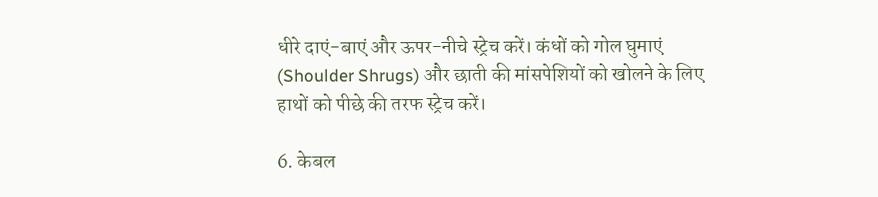धीरे दाएं-बाएं और ऊपर-नीचे स्ट्रेच करें। कंधों को गोल घुमाएं (Shoulder Shrugs) और छाती की मांसपेशियों को खोलने के लिए हाथों को पीछे की तरफ स्ट्रेच करें।

6. केबल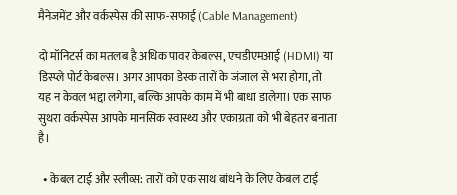मैनेजमेंट और वर्कस्पेस की साफ-सफाई (Cable Management)

दो मॉनिटर्स का मतलब है अधिक पावर केबल्स, एचडीएमआई (HDMI) या डिस्प्ले पोर्ट केबल्स। अगर आपका डेस्क तारों के जंजाल से भरा होगा, तो यह न केवल भद्दा लगेगा, बल्कि आपके काम में भी बाधा डालेगा। एक साफ सुथरा वर्कस्पेस आपके मानसिक स्वास्थ्य और एकाग्रता को भी बेहतर बनाता है।

  • केबल टाई और स्लीव्स: तारों को एक साथ बांधने के लिए केबल टाई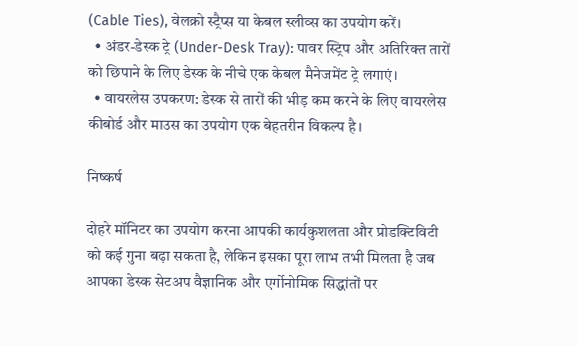(Cable Ties), वेलक्रो स्ट्रैप्स या केबल स्लीव्स का उपयोग करें।
  • अंडर-डेस्क ट्रे (Under-Desk Tray): पावर स्ट्रिप और अतिरिक्त तारों को छिपाने के लिए डेस्क के नीचे एक केबल मैनेजमेंट ट्रे लगाएं।
  • वायरलेस उपकरण: डेस्क से तारों की भीड़ कम करने के लिए वायरलेस कीबोर्ड और माउस का उपयोग एक बेहतरीन विकल्प है।

निष्कर्ष

दोहरे मॉनिटर का उपयोग करना आपकी कार्यकुशलता और प्रोडक्टिविटी को कई गुना बढ़ा सकता है, लेकिन इसका पूरा लाभ तभी मिलता है जब आपका डेस्क सेटअप वैज्ञानिक और एर्गोनोमिक सिद्धांतों पर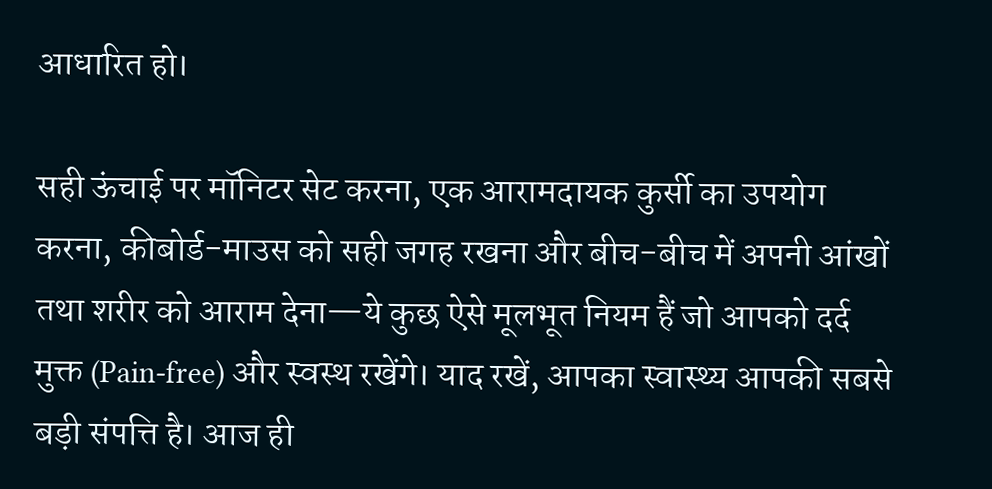आधारित हो।

सही ऊंचाई पर मॉनिटर सेट करना, एक आरामदायक कुर्सी का उपयोग करना, कीबोर्ड-माउस को सही जगह रखना और बीच-बीच में अपनी आंखों तथा शरीर को आराम देना—ये कुछ ऐसे मूलभूत नियम हैं जो आपको दर्द मुक्त (Pain-free) और स्वस्थ रखेंगे। याद रखें, आपका स्वास्थ्य आपकी सबसे बड़ी संपत्ति है। आज ही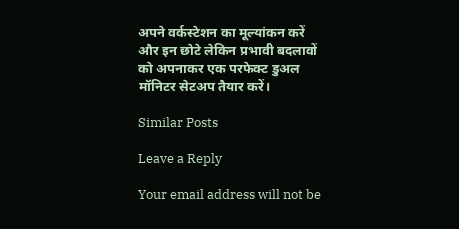अपने वर्कस्टेशन का मूल्यांकन करें और इन छोटे लेकिन प्रभावी बदलावों को अपनाकर एक परफेक्ट डुअल मॉनिटर सेटअप तैयार करें।

Similar Posts

Leave a Reply

Your email address will not be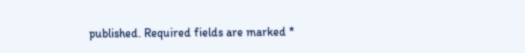published. Required fields are marked *